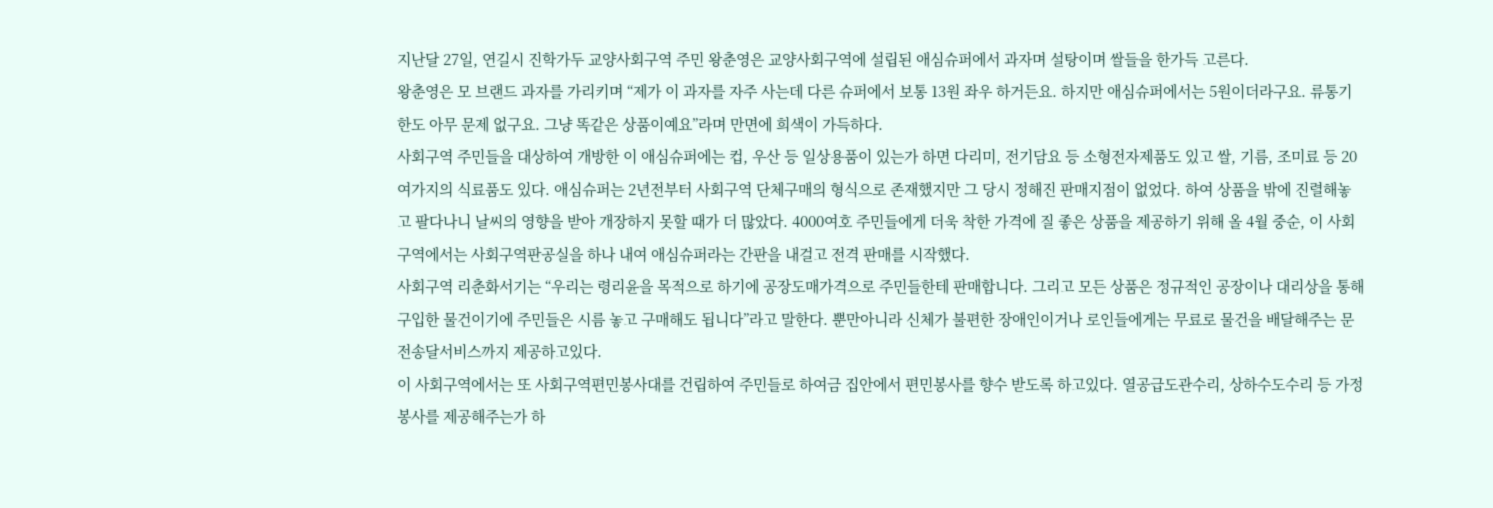지난달 27일, 연길시 진학가두 교양사회구역 주민 왕춘영은 교양사회구역에 설립된 애심슈퍼에서 과자며 설탕이며 쌀들을 한가득 고른다.
왕춘영은 모 브랜드 과자를 가리키며 “제가 이 과자를 자주 사는데 다른 슈퍼에서 보통 13원 좌우 하거든요. 하지만 애심슈퍼에서는 5원이더라구요. 류통기한도 아무 문제 없구요. 그냥 똑같은 상품이예요”라며 만면에 희색이 가득하다.
사회구역 주민들을 대상하여 개방한 이 애심슈퍼에는 컵, 우산 등 일상용품이 있는가 하면 다리미, 전기담요 등 소형전자제품도 있고 쌀, 기름, 조미료 등 20여가지의 식료품도 있다. 애심슈퍼는 2년전부터 사회구역 단체구매의 형식으로 존재했지만 그 당시 정해진 판매지점이 없었다. 하여 상품을 밖에 진렬해놓고 팔다나니 날씨의 영향을 받아 개장하지 못할 때가 더 많았다. 4000여호 주민들에게 더욱 착한 가격에 질 좋은 상품을 제공하기 위해 올 4월 중순, 이 사회구역에서는 사회구역판공실을 하나 내여 애심슈퍼라는 간판을 내걸고 전격 판매를 시작했다.
사회구역 리춘화서기는 “우리는 령리윤을 목적으로 하기에 공장도매가격으로 주민들한테 판매합니다. 그리고 모든 상품은 정규적인 공장이나 대리상을 통해 구입한 물건이기에 주민들은 시름 놓고 구매해도 됩니다”라고 말한다. 뿐만아니라 신체가 불편한 장애인이거나 로인들에게는 무료로 물건을 배달해주는 문전송달서비스까지 제공하고있다.
이 사회구역에서는 또 사회구역편민봉사대를 건립하여 주민들로 하여금 집안에서 편민봉사를 향수 받도록 하고있다. 열공급도관수리, 상하수도수리 등 가정봉사를 제공해주는가 하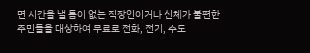면 시간을 낼 틈이 없는 직장인이거나 신체가 불편한 주민들을 대상하여 무료로 전화, 전기, 수도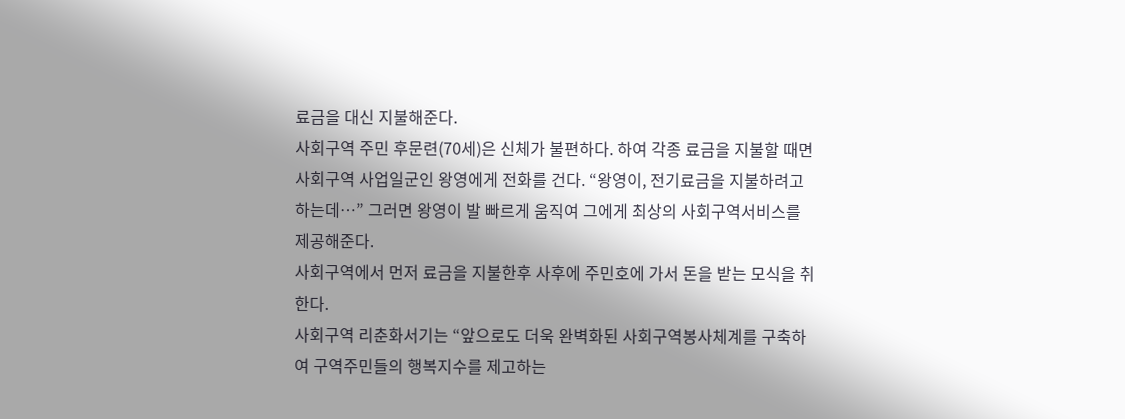료금을 대신 지불해준다.
사회구역 주민 후문련(70세)은 신체가 불편하다. 하여 각종 료금을 지불할 때면 사회구역 사업일군인 왕영에게 전화를 건다. “왕영이, 전기료금을 지불하려고 하는데…” 그러면 왕영이 발 빠르게 움직여 그에게 최상의 사회구역서비스를 제공해준다.
사회구역에서 먼저 료금을 지불한후 사후에 주민호에 가서 돈을 받는 모식을 취한다.
사회구역 리춘화서기는 “앞으로도 더욱 완벽화된 사회구역봉사체계를 구축하여 구역주민들의 행복지수를 제고하는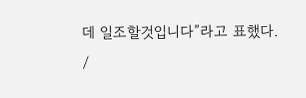데 일조할것입니다”라고 표했다.
/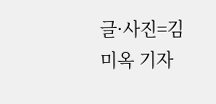글·사진=김미옥 기자